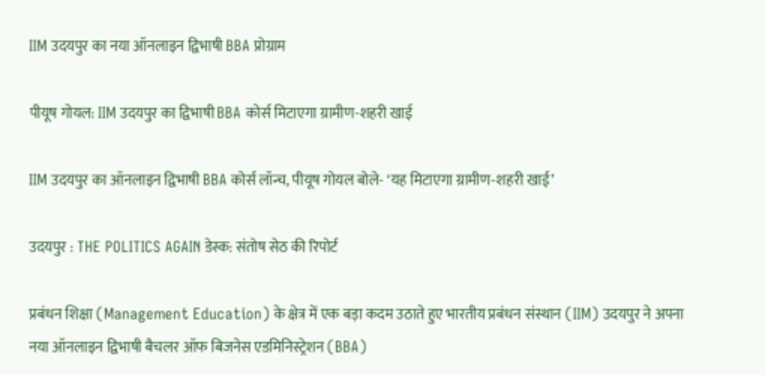IIM उदयपुर का नया ऑनलाइन द्विभाषी BBA प्रोग्राम

पीयूष गोयल: IIM उदयपुर का द्विभाषी BBA कोर्स मिटाएगा ग्रामीण-शहरी खाई

IIM उदयपुर का ऑनलाइन द्विभाषी BBA कोर्स लॉन्च, पीयूष गोयल बोले- ‘यह मिटाएगा ग्रामीण-शहरी खाई’

उदयपुर : THE POLITICS AGAIN डेस्क: संतोष सेठ की रिपोर्ट

प्रबंधन शिक्षा (Management Education) के क्षेत्र में एक बड़ा कदम उठाते हुए भारतीय प्रबंधन संस्थान (IIM) उदयपुर ने अपना नया ऑनलाइन द्विभाषी बैचलर ऑफ बिजनेस एडमिनिस्ट्रेशन (BBA)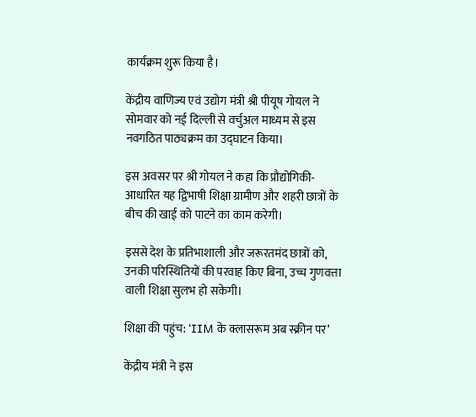कार्यक्रम शुरू किया है।

केंद्रीय वाणिज्य एवं उद्योग मंत्री श्री पीयूष गोयल ने सोमवार को नई दिल्ली से वर्चुअल माध्यम से इस नवगठित पाठ्यक्रम का उद्घाटन किया।

इस अवसर पर श्री गोयल ने कहा कि प्रौद्योगिकी-आधारित यह द्विभाषी शिक्षा ग्रामीण और शहरी छात्रों के बीच की खाई को पाटने का काम करेगी।

इससे देश के प्रतिभाशाली और जरूरतमंद छात्रों को, उनकी परिस्थितियों की परवाह किए बिना, उच्च गुणवत्ता वाली शिक्षा सुलभ हो सकेगी।

शिक्षा की पहुंच: ‘IIM के क्लासरूम अब स्क्रीन पर’

केंद्रीय मंत्री ने इस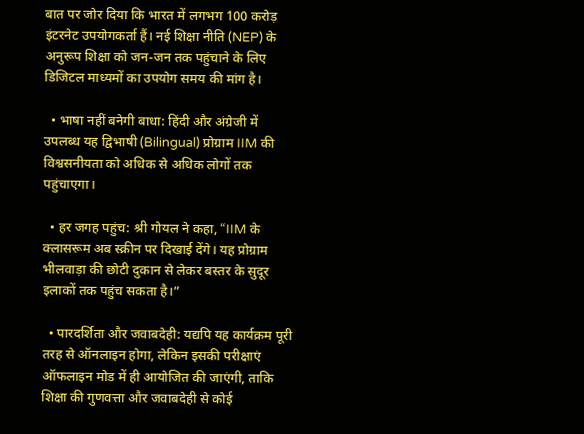बात पर जोर दिया कि भारत में लगभग 100 करोड़ इंटरनेट उपयोगकर्ता हैं। नई शिक्षा नीति (NEP) के अनुरूप शिक्षा को जन-जन तक पहुंचाने के लिए डिजिटल माध्यमों का उपयोग समय की मांग है।

  • भाषा नहीं बनेगी बाधा: हिंदी और अंग्रेजी में उपलब्ध यह द्विभाषी (Bilingual) प्रोग्राम IIM की विश्वसनीयता को अधिक से अधिक लोगों तक पहुंचाएगा।

  • हर जगह पहुंच: श्री गोयल ने कहा, “IIM के क्लासरूम अब स्क्रीन पर दिखाई देंगे। यह प्रोग्राम भीलवाड़ा की छोटी दुकान से लेकर बस्तर के सुदूर इलाकों तक पहुंच सकता है।”

  • पारदर्शिता और जवाबदेही: यद्यपि यह कार्यक्रम पूरी तरह से ऑनलाइन होगा, लेकिन इसकी परीक्षाएं ऑफलाइन मोड में ही आयोजित की जाएंगी, ताकि शिक्षा की गुणवत्ता और जवाबदेही से कोई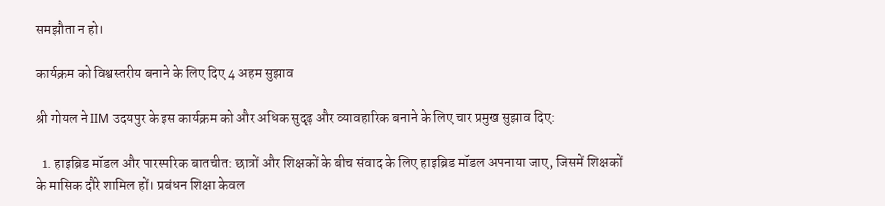समझौता न हो।

कार्यक्रम को विश्वस्तरीय बनाने के लिए दिए 4 अहम सुझाव

श्री गोयल ने IIM उदयपुर के इस कार्यक्रम को और अधिक सुदृढ़ और व्यावहारिक बनाने के लिए चार प्रमुख सुझाव दिए:

  1. हाइब्रिड मॉडल और पारस्परिक बातचीत: छात्रों और शिक्षकों के बीच संवाद के लिए हाइब्रिड मॉडल अपनाया जाए, जिसमें शिक्षकों के मासिक दौरे शामिल हों। प्रबंधन शिक्षा केवल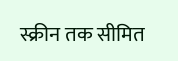स्क्रीन तक सीमित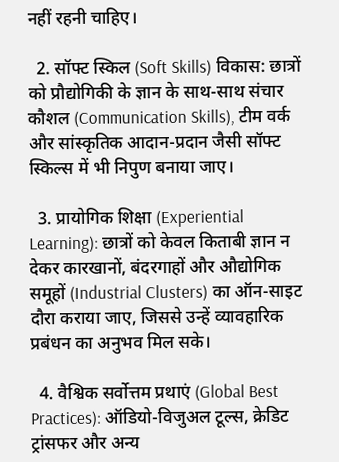नहीं रहनी चाहिए।

  2. सॉफ्ट स्किल (Soft Skills) विकास: छात्रों को प्रौद्योगिकी के ज्ञान के साथ-साथ संचार कौशल (Communication Skills), टीम वर्क और सांस्कृतिक आदान-प्रदान जैसी सॉफ्ट स्किल्स में भी निपुण बनाया जाए।

  3. प्रायोगिक शिक्षा (Experiential Learning): छात्रों को केवल किताबी ज्ञान न देकर कारखानों, बंदरगाहों और औद्योगिक समूहों (Industrial Clusters) का ऑन-साइट दौरा कराया जाए, जिससे उन्हें व्यावहारिक प्रबंधन का अनुभव मिल सके।

  4. वैश्विक सर्वोत्तम प्रथाएं (Global Best Practices): ऑडियो-विजुअल टूल्स, क्रेडिट ट्रांसफर और अन्य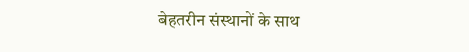बेहतरीन संस्थानों के साथ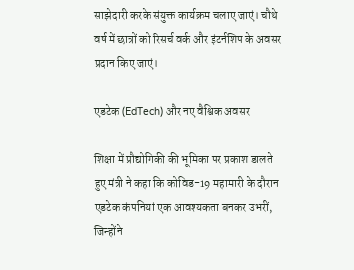साझेदारी करके संयुक्त कार्यक्रम चलाए जाएं। चौथे वर्ष में छात्रों को रिसर्च वर्क और इंटर्नशिप के अवसर प्रदान किए जाएं।

एडटेक (EdTech) और नए वैश्विक अवसर

शिक्षा में प्रौद्योगिकी की भूमिका पर प्रकाश डालते हुए मंत्री ने कहा कि कोविड-19 महामारी के दौरान एडटेक कंपनियां एक आवश्यकता बनकर उभरीं, जिन्होंने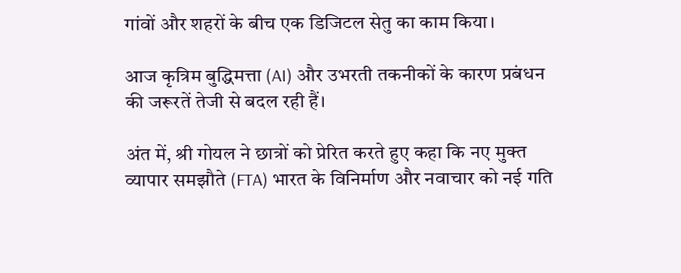गांवों और शहरों के बीच एक डिजिटल सेतु का काम किया।

आज कृत्रिम बुद्धिमत्ता (AI) और उभरती तकनीकों के कारण प्रबंधन की जरूरतें तेजी से बदल रही हैं।

अंत में, श्री गोयल ने छात्रों को प्रेरित करते हुए कहा कि नए मुक्त व्यापार समझौते (FTA) भारत के विनिर्माण और नवाचार को नई गति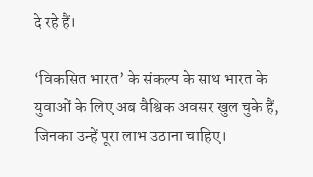दे रहे हैं।

‘विकसित भारत’ के संकल्प के साथ भारत के युवाओं के लिए अब वैश्विक अवसर खुल चुके हैं, जिनका उन्हें पूरा लाभ उठाना चाहिए।